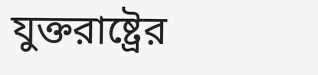যুক্তরাষ্ট্রের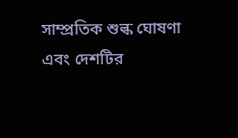সাম্প্রতিক শুল্ক ঘোষণা এবং দেশটির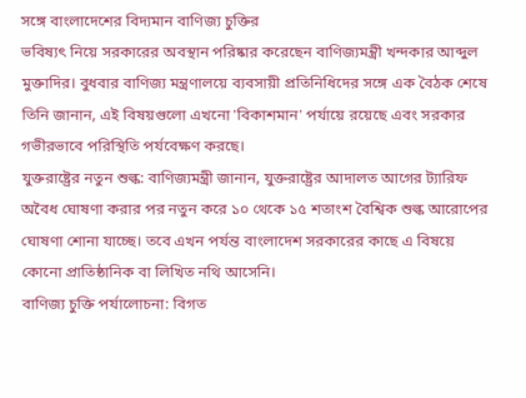সঙ্গে বাংলাদেশের বিদ্যমান বাণিজ্য চুক্তির
ভবিষ্যৎ নিয়ে সরকারের অবস্থান পরিষ্কার করেছেন বাণিজ্যমন্ত্রী খন্দকার আব্দুল মুক্তাদির। বুধবার বাণিজ্য মন্ত্রণালয়ে ব্যবসায়ী প্রতিনিধিদের সঙ্গে এক বৈঠক শেষে তিনি জানান, এই বিষয়গুলো এখনো 'বিকাশমান' পর্যায়ে রয়েছে এবং সরকার গভীরভাবে পরিস্থিতি পর্যবেক্ষণ করছে।
যুক্তরাষ্ট্রের নতুন শুল্ক: বাণিজ্যমন্ত্রী জানান, যুক্তরাষ্ট্রের আদালত আগের ট্যারিফ অবৈধ ঘোষণা করার পর নতুন করে ১০ থেকে ১৫ শতাংশ বৈশ্বিক শুল্ক আরোপের ঘোষণা শোনা যাচ্ছে। তবে এখন পর্যন্ত বাংলাদেশ সরকারের কাছে এ বিষয়ে কোনো প্রাতিষ্ঠানিক বা লিখিত নথি আসেনি।
বাণিজ্য চুক্তি পর্যালোচনা: বিগত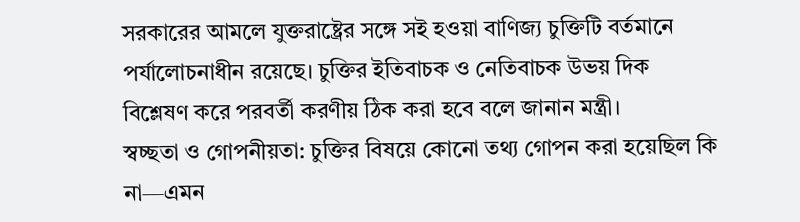সরকারের আমলে যুক্তরাষ্ট্রের সঙ্গে সই হওয়া বাণিজ্য চুক্তিটি বর্তমানে পর্যালোচনাধীন রয়েছে। চুক্তির ইতিবাচক ও নেতিবাচক উভয় দিক বিশ্লেষণ করে পরবর্তী করণীয় ঠিক করা হবে বলে জানান মন্ত্রী।
স্বচ্ছতা ও গোপনীয়তা: চুক্তির বিষয়ে কোনো তথ্য গোপন করা হয়েছিল কি না—এমন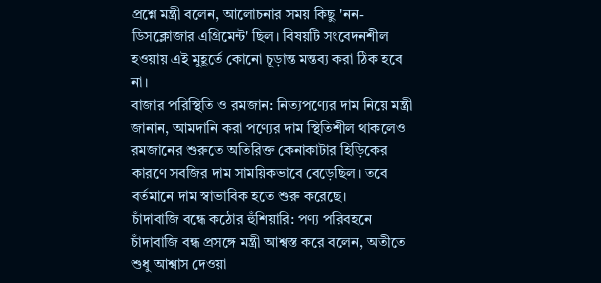প্রশ্নে মন্ত্রী বলেন, আলোচনার সময় কিছু 'নন-ডিসক্লোজার এগ্রিমেন্ট' ছিল। বিষয়টি সংবেদনশীল হওয়ায় এই মুহূর্তে কোনো চূড়ান্ত মন্তব্য করা ঠিক হবে না।
বাজার পরিস্থিতি ও রমজান: নিত্যপণ্যের দাম নিয়ে মন্ত্রী জানান, আমদানি করা পণ্যের দাম স্থিতিশীল থাকলেও রমজানের শুরুতে অতিরিক্ত কেনাকাটার হিড়িকের কারণে সবজির দাম সাময়িকভাবে বেড়েছিল। তবে বর্তমানে দাম স্বাভাবিক হতে শুরু করেছে।
চাঁদাবাজি বন্ধে কঠোর হুঁশিয়ারি: পণ্য পরিবহনে চাঁদাবাজি বন্ধ প্রসঙ্গে মন্ত্রী আশ্বস্ত করে বলেন, অতীতে শুধু আশ্বাস দেওয়া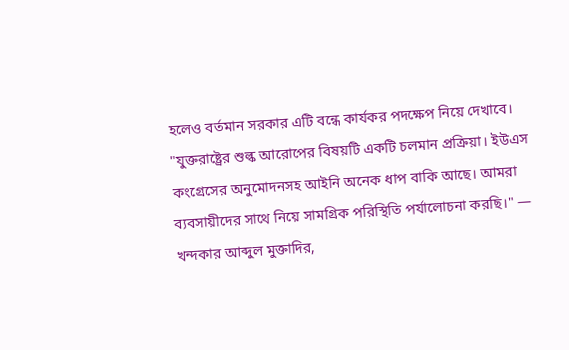হলেও বর্তমান সরকার এটি বন্ধে কার্যকর পদক্ষেপ নিয়ে দেখাবে।
"যুক্তরাষ্ট্রের শুল্ক আরোপের বিষয়টি একটি চলমান প্রক্রিয়া। ইউএস কংগ্রেসের অনুমোদনসহ আইনি অনেক ধাপ বাকি আছে। আমরা ব্যবসায়ীদের সাথে নিয়ে সামগ্রিক পরিস্থিতি পর্যালোচনা করছি।" — খন্দকার আব্দুল মুক্তাদির,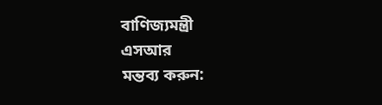বাণিজ্যমন্ত্রী
এসআর
মন্তব্য করুন: